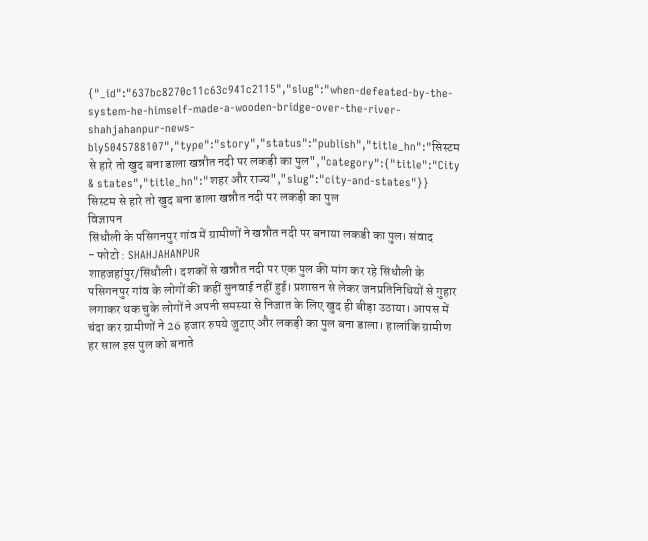{"_id":"637bc8270c11c63c941c2115","slug":"when-defeated-by-the-system-he-himself-made-a-wooden-bridge-over-the-river-shahjahanpur-news-bly5045788107","type":"story","status":"publish","title_hn":"सिस्टम से हारे तो खुद बना डाला खन्नौत नदी पर लकड़ी का पुल","category":{"title":"City & states","title_hn":"शहर और राज्य","slug":"city-and-states"}}
सिस्टम से हारे तो खुद बना डाला खन्नौत नदी पर लकड़ी का पुल
विज्ञापन
सिंधौली के पसिगनपुर गांव में ग्रामीणों ने खन्नौत नदी पर बनाया लकडी का पुल। संवाद
- फोटो : SHAHJAHANPUR
शाहजहांपुर/सिंधौली। दशकों से खन्नौत नदी पर एक पुल की मांग कर रहे सिंधौली के पसिगनपुर गांव के लोगों की कहीं सुनवाई नहीं हुई। प्रशासन से लेकर जनप्रतिनिधियों से गुहार लगाकर थक चुके लोगों ने अपनी समस्या से निजात के लिए खुद ही बीड़ा उठाया। आपस में चंदा कर ग्रामीणों ने 26 हजार रुपये जुटाए और लकड़ी का पुल बना डाला। हालांकि ग्रामीण हर साल इस पुल को बनाते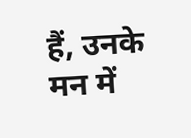हैं, उनके मन में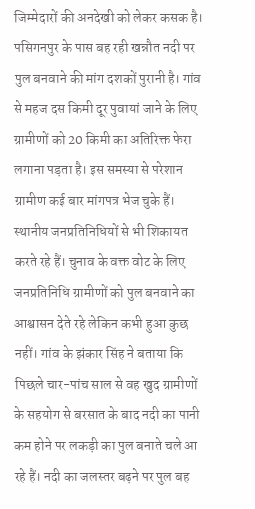जिम्मेदारों की अनदेखी को लेकर कसक है।
पसिगनपुर के पास बह रही खन्नौत नदी पर पुल बनवाने की मांग दशकों पुरानी है। गांव से महज दस किमी दूर पुवायां जाने के लिए ग्रामीणों को 20 किमी का अतिरिक्त फेरा लगाना पड़ता है। इस समस्या से परेशान ग्रामीण कई बार मांगपत्र भेज चुके हैं। स्थानीय जनप्रतिनिधियों से भी शिकायत करते रहे हैं। चुनाव के वक्त वोट के लिए जनप्रतिनिधि ग्रामीणों को पुल बनवाने का आश्वासन देते रहे लेकिन कभी हुआ कुछ नहीं। गांव के झंकार सिंह ने बताया कि पिछले चार-पांच साल से वह खुद ग्रामीणों के सहयोग से बरसात के बाद नदी का पानी कम होने पर लकड़ी का पुल बनाते चले आ रहे हैं। नदी का जलस्तर बढ़ने पर पुल बह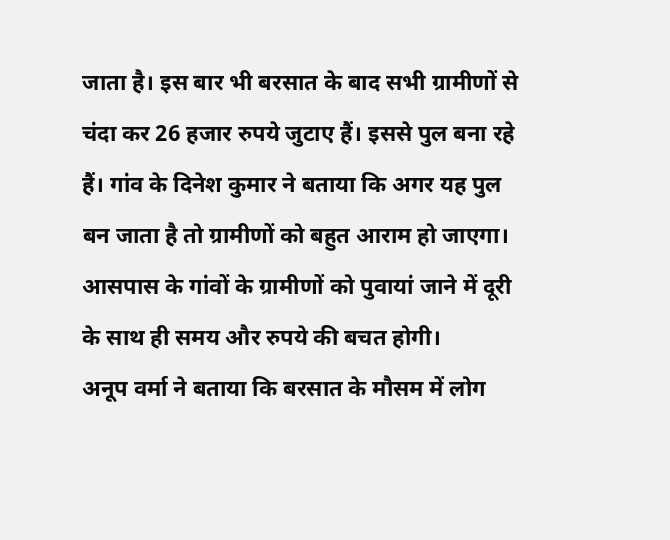जाता है। इस बार भी बरसात के बाद सभी ग्रामीणों से चंदा कर 26 हजार रुपये जुटाए हैं। इससे पुल बना रहे हैं। गांव के दिनेश कुमार ने बताया कि अगर यह पुल बन जाता है तो ग्रामीणों को बहुत आराम हो जाएगा। आसपास के गांवों के ग्रामीणों को पुवायां जाने में दूरी के साथ ही समय और रुपये की बचत होगी।
अनूप वर्मा ने बताया कि बरसात के मौसम में लोग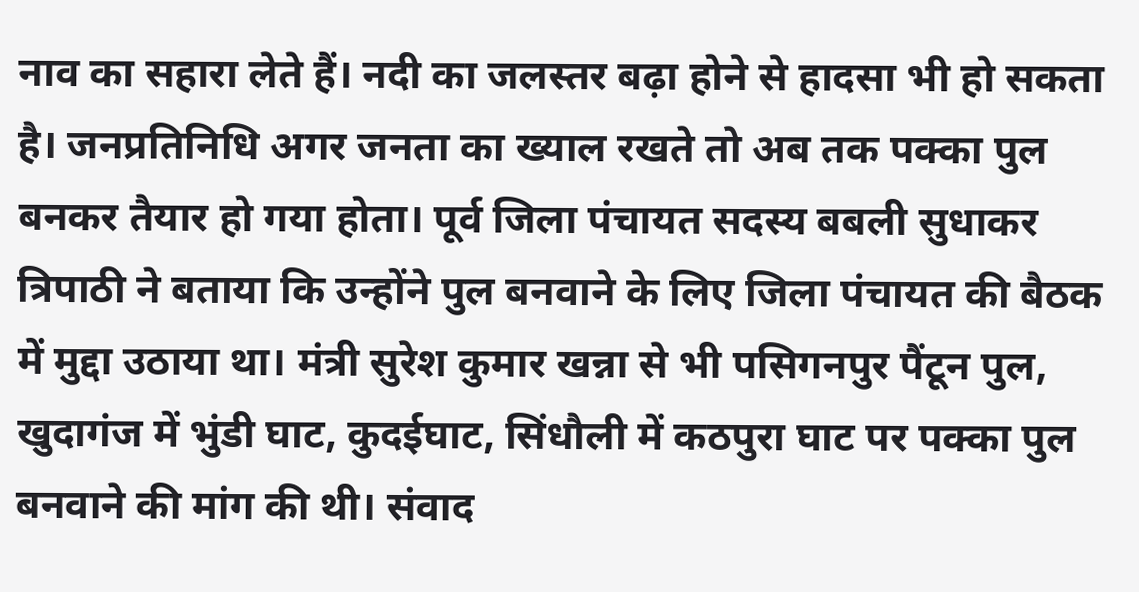नाव का सहारा लेते हैं। नदी का जलस्तर बढ़ा होने से हादसा भी हो सकता है। जनप्रतिनिधि अगर जनता का ख्याल रखते तो अब तक पक्का पुल बनकर तैयार हो गया होता। पूर्व जिला पंचायत सदस्य बबली सुधाकर त्रिपाठी ने बताया कि उन्होंने पुल बनवाने के लिए जिला पंचायत की बैठक में मुद्दा उठाया था। मंत्री सुरेश कुमार खन्ना से भी पसिगनपुर पैंटून पुल, खुदागंज में भुंडी घाट, कुदईघाट, सिंधौली में कठपुरा घाट पर पक्का पुल बनवाने की मांग की थी। संवाद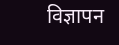विज्ञापन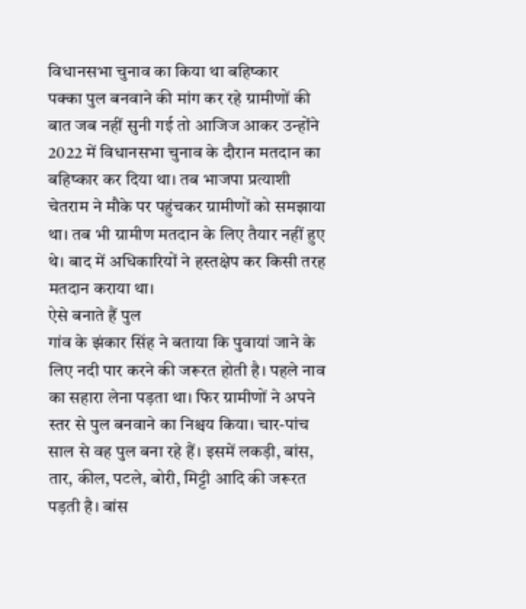विधानसभा चुनाव का किया था बहिष्कार
पक्का पुल बनवाने की मांग कर रहे ग्रामीणों की बात जब नहीं सुनी गई तो आजिज आकर उन्होंने 2022 में विधानसभा चुनाव के दौरान मतदान का बहिष्कार कर दिया था। तब भाजपा प्रत्याशी चेतराम ने मौके पर पहुंचकर ग्रामीणों को समझाया था। तब भी ग्रामीण मतदान के लिए तैयार नहीं हुए थे। बाद में अधिकारियों ने हस्तक्षेप कर किसी तरह मतदान कराया था।
ऐसे बनाते हैं पुल
गांव के झंकार सिंह ने बताया कि पुवायां जाने के लिए नदी पार करने की जरूरत होती है। पहले नाव का सहारा लेना पड़ता था। फिर ग्रामीणों ने अपने स्तर से पुल बनवाने का निश्चय किया। चार-पांच साल से वह पुल बना रहे हैं। इसमें लकड़ी, बांस, तार, कील, पटले, बोरी, मिट्टी आदि की जरूरत पड़ती है। बांस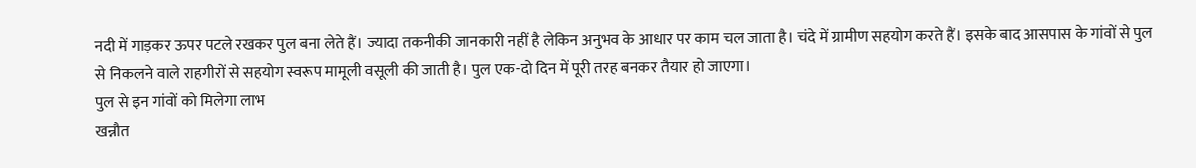नदी में गाड़कर ऊपर पटले रखकर पुल बना लेते हैं। ज्यादा तकनीकी जानकारी नहीं है लेकिन अनुभव के आधार पर काम चल जाता है। चंदे में ग्रामीण सहयोग करते हैं। इसके बाद आसपास के गांवों से पुल से निकलने वाले राहगीरों से सहयोग स्वरूप मामूली वसूली की जाती है। पुल एक-दो दिन में पूरी तरह बनकर तैयार हो जाएगा।
पुल से इन गांवों को मिलेगा लाभ
खन्नौत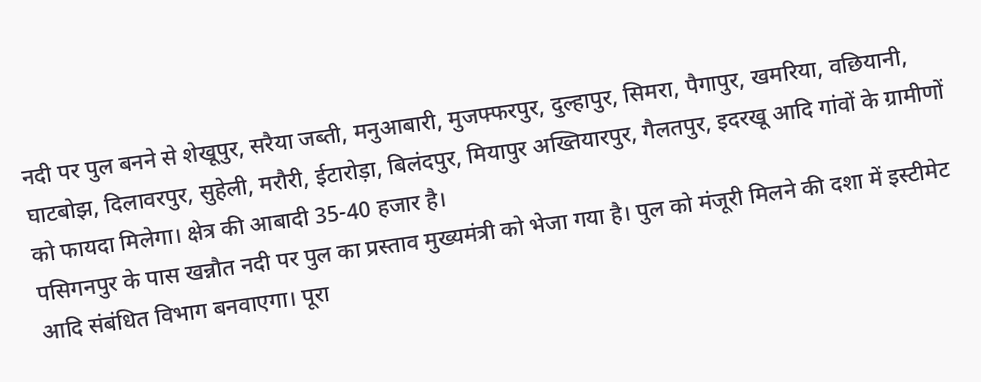नदी पर पुल बनने से शेखूपुर, सरैया जब्ती, मनुआबारी, मुजफ्फरपुर, दुल्हापुर, सिमरा, पैगापुर, खमरिया, वछियानी, घाटबोझ, दिलावरपुर, सुहेली, मरौरी, ईटारोड़ा, बिलंदपुर, मियापुर अख्तियारपुर, गैलतपुर, इदरखू आदि गांवों के ग्रामीणों को फायदा मिलेगा। क्षेत्र की आबादी 35-40 हजार है।
पसिगनपुर के पास खन्नौत नदी पर पुल का प्रस्ताव मुख्यमंत्री को भेजा गया है। पुल को मंजूरी मिलने की दशा में इस्टीमेट आदि संबंधित विभाग बनवाएगा। पूरा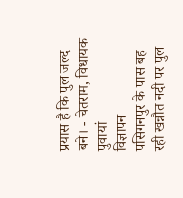प्रयास है कि पुल जल्द बने। - चेतराम, विधायक पुवायां
विज्ञापन
पसिगनपुर के पास बह रही खन्नौत नदी पर पुल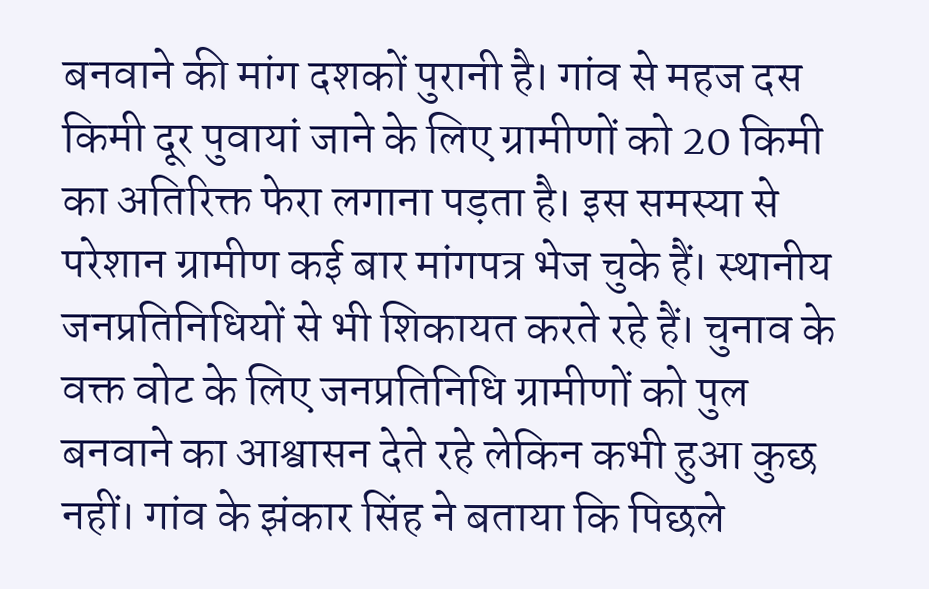बनवाने की मांग दशकों पुरानी है। गांव से महज दस किमी दूर पुवायां जाने के लिए ग्रामीणों को 20 किमी का अतिरिक्त फेरा लगाना पड़ता है। इस समस्या से परेशान ग्रामीण कई बार मांगपत्र भेज चुके हैं। स्थानीय जनप्रतिनिधियों से भी शिकायत करते रहे हैं। चुनाव के वक्त वोट के लिए जनप्रतिनिधि ग्रामीणों को पुल बनवाने का आश्वासन देते रहे लेकिन कभी हुआ कुछ नहीं। गांव के झंकार सिंह ने बताया कि पिछले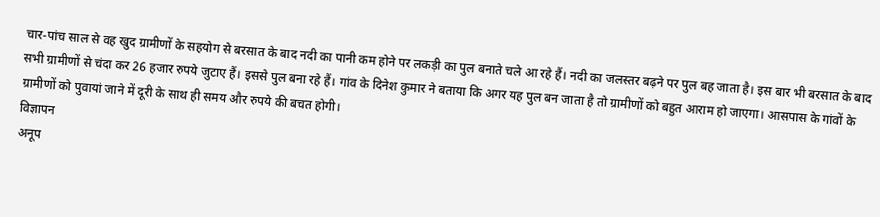चार-पांच साल से वह खुद ग्रामीणों के सहयोग से बरसात के बाद नदी का पानी कम होने पर लकड़ी का पुल बनाते चले आ रहे हैं। नदी का जलस्तर बढ़ने पर पुल बह जाता है। इस बार भी बरसात के बाद सभी ग्रामीणों से चंदा कर 26 हजार रुपये जुटाए हैं। इससे पुल बना रहे हैं। गांव के दिनेश कुमार ने बताया कि अगर यह पुल बन जाता है तो ग्रामीणों को बहुत आराम हो जाएगा। आसपास के गांवों के ग्रामीणों को पुवायां जाने में दूरी के साथ ही समय और रुपये की बचत होगी।
विज्ञापन
अनूप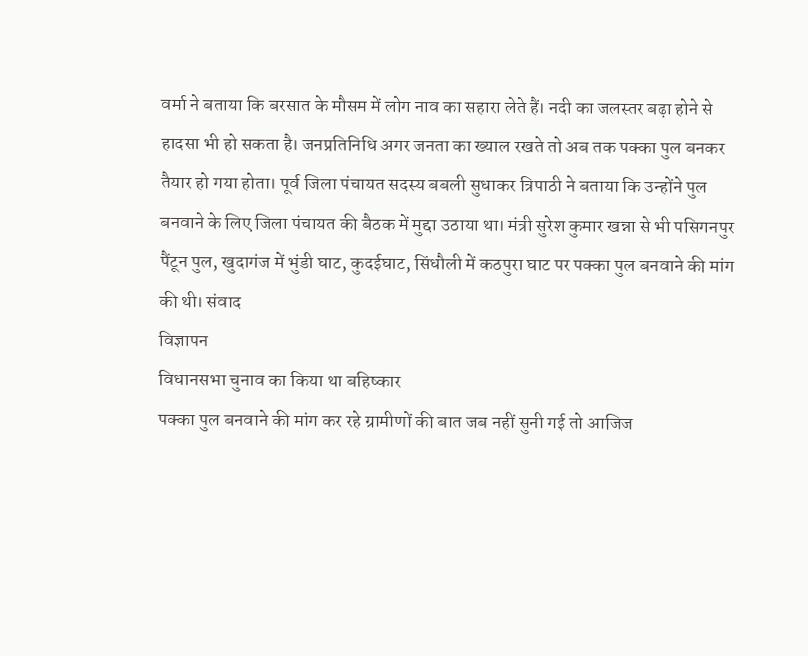वर्मा ने बताया कि बरसात के मौसम में लोग नाव का सहारा लेते हैं। नदी का जलस्तर बढ़ा होने से हादसा भी हो सकता है। जनप्रतिनिधि अगर जनता का ख्याल रखते तो अब तक पक्का पुल बनकर तैयार हो गया होता। पूर्व जिला पंचायत सदस्य बबली सुधाकर त्रिपाठी ने बताया कि उन्होंने पुल बनवाने के लिए जिला पंचायत की बैठक में मुद्दा उठाया था। मंत्री सुरेश कुमार खन्ना से भी पसिगनपुर पैंटून पुल, खुदागंज में भुंडी घाट, कुदईघाट, सिंधौली में कठपुरा घाट पर पक्का पुल बनवाने की मांग की थी। संवाद
विज्ञापन
विधानसभा चुनाव का किया था बहिष्कार
पक्का पुल बनवाने की मांग कर रहे ग्रामीणों की बात जब नहीं सुनी गई तो आजिज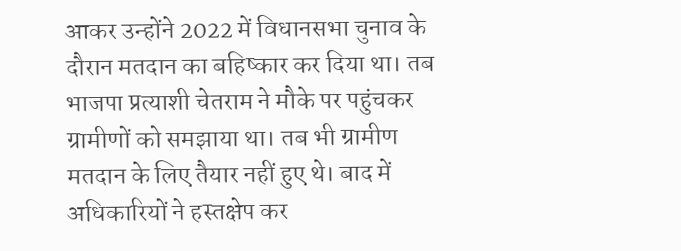आकर उन्होंने 2022 में विधानसभा चुनाव के दौरान मतदान का बहिष्कार कर दिया था। तब भाजपा प्रत्याशी चेतराम ने मौके पर पहुंचकर ग्रामीणों को समझाया था। तब भी ग्रामीण मतदान के लिए तैयार नहीं हुए थे। बाद में अधिकारियों ने हस्तक्षेप कर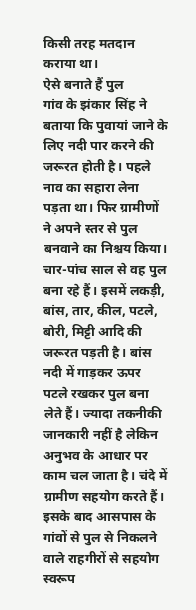किसी तरह मतदान कराया था।
ऐसे बनाते हैं पुल
गांव के झंकार सिंह ने बताया कि पुवायां जाने के लिए नदी पार करने की जरूरत होती है। पहले नाव का सहारा लेना पड़ता था। फिर ग्रामीणों ने अपने स्तर से पुल बनवाने का निश्चय किया। चार-पांच साल से वह पुल बना रहे हैं। इसमें लकड़ी, बांस, तार, कील, पटले, बोरी, मिट्टी आदि की जरूरत पड़ती है। बांस नदी में गाड़कर ऊपर पटले रखकर पुल बना लेते हैं। ज्यादा तकनीकी जानकारी नहीं है लेकिन अनुभव के आधार पर काम चल जाता है। चंदे में ग्रामीण सहयोग करते हैं। इसके बाद आसपास के गांवों से पुल से निकलने वाले राहगीरों से सहयोग स्वरूप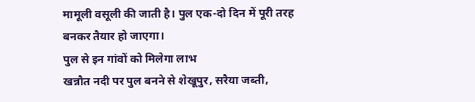मामूली वसूली की जाती है। पुल एक-दो दिन में पूरी तरह बनकर तैयार हो जाएगा।
पुल से इन गांवों को मिलेगा लाभ
खन्नौत नदी पर पुल बनने से शेखूपुर, सरैया जब्ती,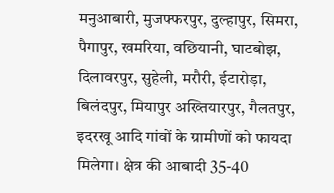मनुआबारी, मुजफ्फरपुर, दुल्हापुर, सिमरा, पैगापुर, खमरिया, वछियानी, घाटबोझ, दिलावरपुर, सुहेली, मरौरी, ईटारोड़ा, बिलंदपुर, मियापुर अख्तियारपुर, गैलतपुर, इदरखू आदि गांवों के ग्रामीणों को फायदा मिलेगा। क्षेत्र की आबादी 35-40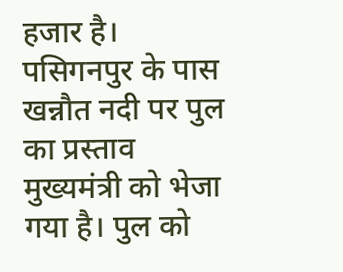हजार है।
पसिगनपुर के पास खन्नौत नदी पर पुल का प्रस्ताव मुख्यमंत्री को भेजा गया है। पुल को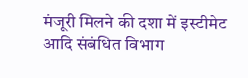मंजूरी मिलने की दशा में इस्टीमेट आदि संबंधित विभाग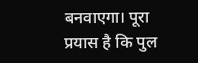बनवाएगा। पूरा प्रयास है कि पुल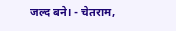जल्द बने। - चेतराम,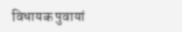विधायक पुवायां